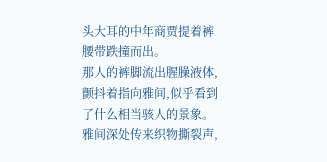头大耳的中年商贾提着裤腰带跌撞而出。
那人的裤脚流出腥臊液体,颤抖着指向雅间,似乎看到了什么相当骇人的景象。雅间深处传来织物撕裂声,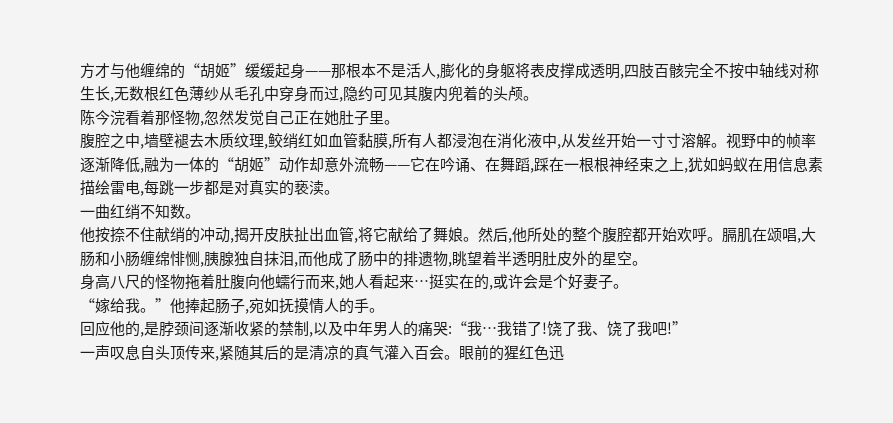方才与他缠绵的“胡姬”缓缓起身——那根本不是活人,膨化的身躯将表皮撑成透明,四肢百骸完全不按中轴线对称生长,无数根红色薄纱从毛孔中穿身而过,隐约可见其腹内兜着的头颅。
陈今浣看着那怪物,忽然发觉自己正在她肚子里。
腹腔之中,墙壁褪去木质纹理,鲛绡红如血管黏膜,所有人都浸泡在消化液中,从发丝开始一寸寸溶解。视野中的帧率逐渐降低,融为一体的“胡姬”动作却意外流畅——它在吟诵、在舞蹈,踩在一根根神经束之上,犹如蚂蚁在用信息素描绘雷电,每跳一步都是对真实的亵渎。
一曲红绡不知数。
他按捺不住献绡的冲动,揭开皮肤扯出血管,将它献给了舞娘。然后,他所处的整个腹腔都开始欢呼。膈肌在颂唱,大肠和小肠缠绵悱恻,胰腺独自抹泪,而他成了肠中的排遗物,眺望着半透明肚皮外的星空。
身高八尺的怪物拖着肚腹向他蠕行而来,她人看起来…挺实在的,或许会是个好妻子。
“嫁给我。”他捧起肠子,宛如抚摸情人的手。
回应他的,是脖颈间逐渐收紧的禁制,以及中年男人的痛哭:“我…我错了!饶了我、饶了我吧!”
一声叹息自头顶传来,紧随其后的是清凉的真气灌入百会。眼前的猩红色迅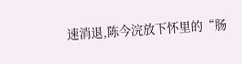速消退,陈今浣放下怀里的“肠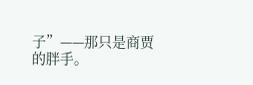子”——那只是商贾的胖手。